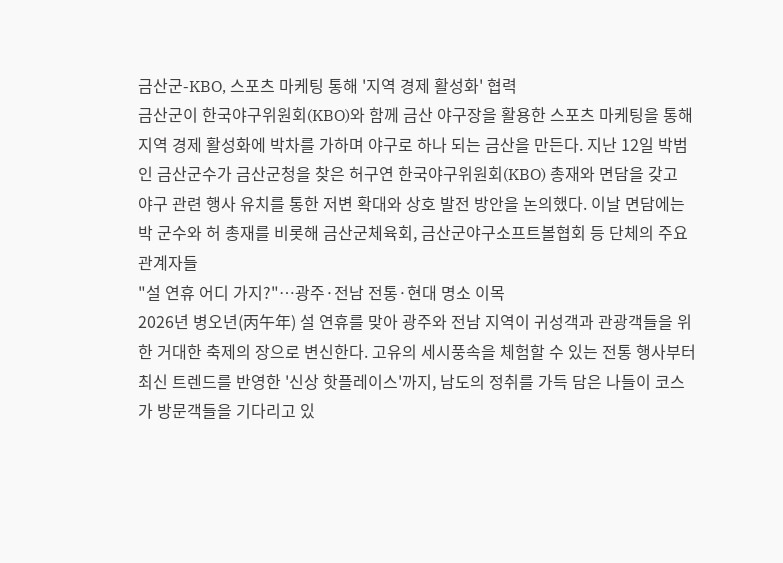금산군-KBO, 스포츠 마케팅 통해 '지역 경제 활성화' 협력
금산군이 한국야구위원회(KBO)와 함께 금산 야구장을 활용한 스포츠 마케팅을 통해 지역 경제 활성화에 박차를 가하며 야구로 하나 되는 금산을 만든다. 지난 12일 박범인 금산군수가 금산군청을 찾은 허구연 한국야구위원회(KBO) 총재와 면담을 갖고 야구 관련 행사 유치를 통한 저변 확대와 상호 발전 방안을 논의했다. 이날 면담에는 박 군수와 허 총재를 비롯해 금산군체육회, 금산군야구소프트볼협회 등 단체의 주요 관계자들
"설 연휴 어디 가지?"…광주·전남 전통·현대 명소 이목
2026년 병오년(丙午年) 설 연휴를 맞아 광주와 전남 지역이 귀성객과 관광객들을 위한 거대한 축제의 장으로 변신한다. 고유의 세시풍속을 체험할 수 있는 전통 행사부터 최신 트렌드를 반영한 '신상 핫플레이스'까지, 남도의 정취를 가득 담은 나들이 코스가 방문객들을 기다리고 있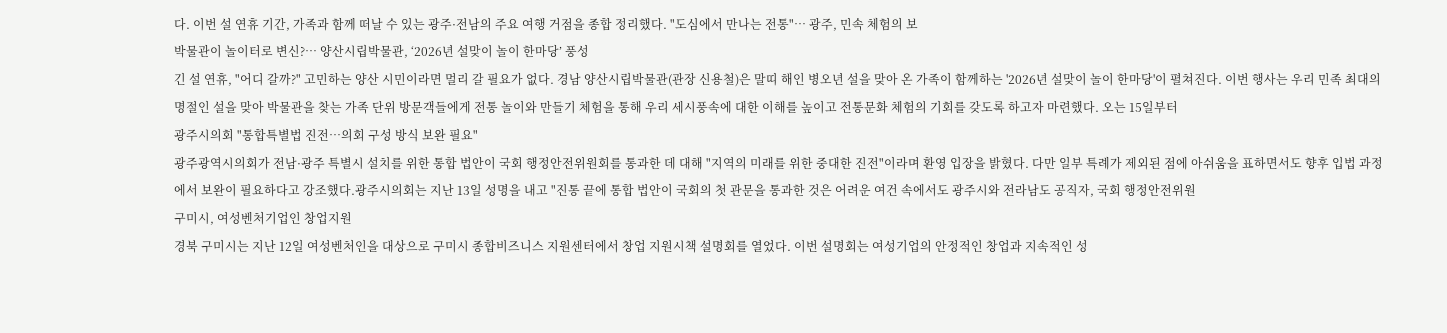다. 이번 설 연휴 기간, 가족과 함께 떠날 수 있는 광주·전남의 주요 여행 거점을 종합 정리했다. "도심에서 만나는 전통"… 광주, 민속 체험의 보
박물관이 놀이터로 변신?… 양산시립박물관, ‘2026년 설맞이 놀이 한마당’ 풍성
긴 설 연휴, "어디 갈까?" 고민하는 양산 시민이라면 멀리 갈 필요가 없다. 경남 양산시립박물관(관장 신용철)은 말띠 해인 병오년 설을 맞아 온 가족이 함께하는 '2026년 설맞이 놀이 한마당'이 펼쳐진다. 이번 행사는 우리 민족 최대의 명절인 설을 맞아 박물관을 찾는 가족 단위 방문객들에게 전통 놀이와 만들기 체험을 통해 우리 세시풍속에 대한 이해를 높이고 전통문화 체험의 기회를 갖도록 하고자 마련했다. 오는 15일부터
광주시의회 "통합특별법 진전…의회 구성 방식 보완 필요"
광주광역시의회가 전남·광주 특별시 설치를 위한 통합 법안이 국회 행정안전위원회를 통과한 데 대해 "지역의 미래를 위한 중대한 진전"이라며 환영 입장을 밝혔다. 다만 일부 특례가 제외된 점에 아쉬움을 표하면서도 향후 입법 과정에서 보완이 필요하다고 강조했다.광주시의회는 지난 13일 성명을 내고 "진통 끝에 통합 법안이 국회의 첫 관문을 통과한 것은 어려운 여건 속에서도 광주시와 전라남도 공직자, 국회 행정안전위원
구미시, 여성벤처기업인 창업지원
경북 구미시는 지난 12일 여성벤처인을 대상으로 구미시 종합비즈니스 지원센터에서 창업 지원시책 설명회를 열었다. 이번 설명회는 여성기업의 안정적인 창업과 지속적인 성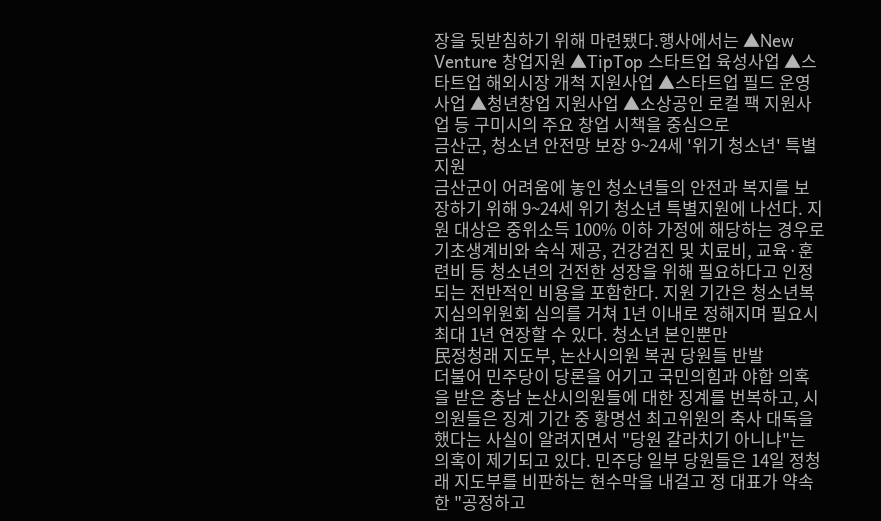장을 뒷받침하기 위해 마련됐다.행사에서는 ▲New Venture 창업지원 ▲TipTop 스타트업 육성사업 ▲스타트업 해외시장 개척 지원사업 ▲스타트업 필드 운영 사업 ▲청년창업 지원사업 ▲소상공인 로컬 팩 지원사업 등 구미시의 주요 창업 시책을 중심으로
금산군, 청소년 안전망 보장 9~24세 '위기 청소년' 특별지원
금산군이 어려움에 놓인 청소년들의 안전과 복지를 보장하기 위해 9~24세 위기 청소년 특별지원에 나선다. 지원 대상은 중위소득 100% 이하 가정에 해당하는 경우로 기초생계비와 숙식 제공, 건강검진 및 치료비, 교육·훈련비 등 청소년의 건전한 성장을 위해 필요하다고 인정되는 전반적인 비용을 포함한다. 지원 기간은 청소년복지심의위원회 심의를 거쳐 1년 이내로 정해지며 필요시 최대 1년 연장할 수 있다. 청소년 본인뿐만
民정청래 지도부, 논산시의원 복권 당원들 반발
더불어 민주당이 당론을 어기고 국민의힘과 야합 의혹을 받은 충남 논산시의원들에 대한 징계를 번복하고, 시 의원들은 징계 기간 중 황명선 최고위원의 축사 대독을 했다는 사실이 알려지면서 "당원 갈라치기 아니냐"는 의혹이 제기되고 있다. 민주당 일부 당원들은 14일 정청래 지도부를 비판하는 현수막을 내걸고 정 대표가 약속한 "공정하고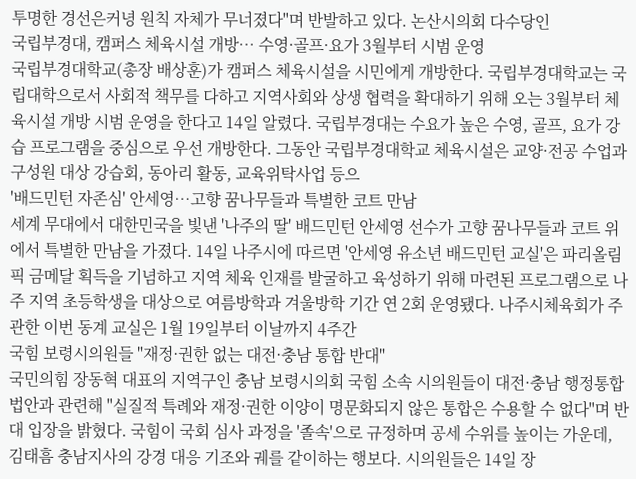투명한 경선은커녕 원칙 자체가 무너졌다"며 반발하고 있다. 논산시의회 다수당인
국립부경대, 캠퍼스 체육시설 개방… 수영·골프·요가 3월부터 시범 운영
국립부경대학교(총장 배상훈)가 캠퍼스 체육시설을 시민에게 개방한다. 국립부경대학교는 국립대학으로서 사회적 책무를 다하고 지역사회와 상생 협력을 확대하기 위해 오는 3월부터 체육시설 개방 시범 운영을 한다고 14일 알렸다. 국립부경대는 수요가 높은 수영, 골프, 요가 강습 프로그램을 중심으로 우선 개방한다. 그동안 국립부경대학교 체육시설은 교양·전공 수업과 구성원 대상 강습회, 동아리 활동, 교육위탁사업 등으
'배드민턴 자존심' 안세영…고향 꿈나무들과 특별한 코트 만남
세계 무대에서 대한민국을 빛낸 '나주의 딸' 배드민턴 안세영 선수가 고향 꿈나무들과 코트 위에서 특별한 만남을 가졌다. 14일 나주시에 따르면 '안세영 유소년 배드민턴 교실'은 파리올림픽 금메달 획득을 기념하고 지역 체육 인재를 발굴하고 육성하기 위해 마련된 프로그램으로 나주 지역 초등학생을 대상으로 여름방학과 겨울방학 기간 연 2회 운영됐다. 나주시체육회가 주관한 이번 동계 교실은 1월 19일부터 이날까지 4주간
국힘 보령시의원들 "재정·권한 없는 대전·충남 통합 반대"
국민의힘 장동혁 대표의 지역구인 충남 보령시의회 국힘 소속 시의원들이 대전·충남 행정통합 법안과 관련해 "실질적 특례와 재정·권한 이양이 명문화되지 않은 통합은 수용할 수 없다"며 반대 입장을 밝혔다. 국힘이 국회 심사 과정을 '졸속'으로 규정하며 공세 수위를 높이는 가운데, 김태흠 충남지사의 강경 대응 기조와 궤를 같이하는 행보다. 시의원들은 14일 장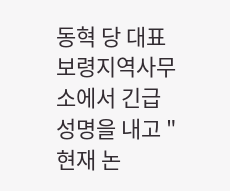동혁 당 대표 보령지역사무소에서 긴급 성명을 내고 "현재 논